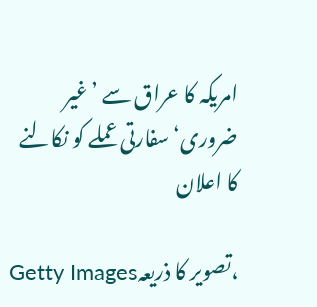امریکہ کا عراق سے ’غیر ضروری‘ سفارتی عملے کو نکالنے کا اعلان

،تصویر کا ذریعہGetty Images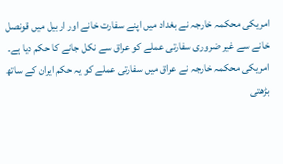امریکی محکمہ خارجہ نے بغداد میں اپنے سفارت خانے اور اربیل میں قونصل خانے سے غیر ضروری سفارتی عملے کو عراق سے نکل جانے کا حکم دیا ہے۔
امریکی محکمہ خارجہ نے عراق میں سفارتی عملے کو یہ حکم ایران کے ساتھ بڑھتی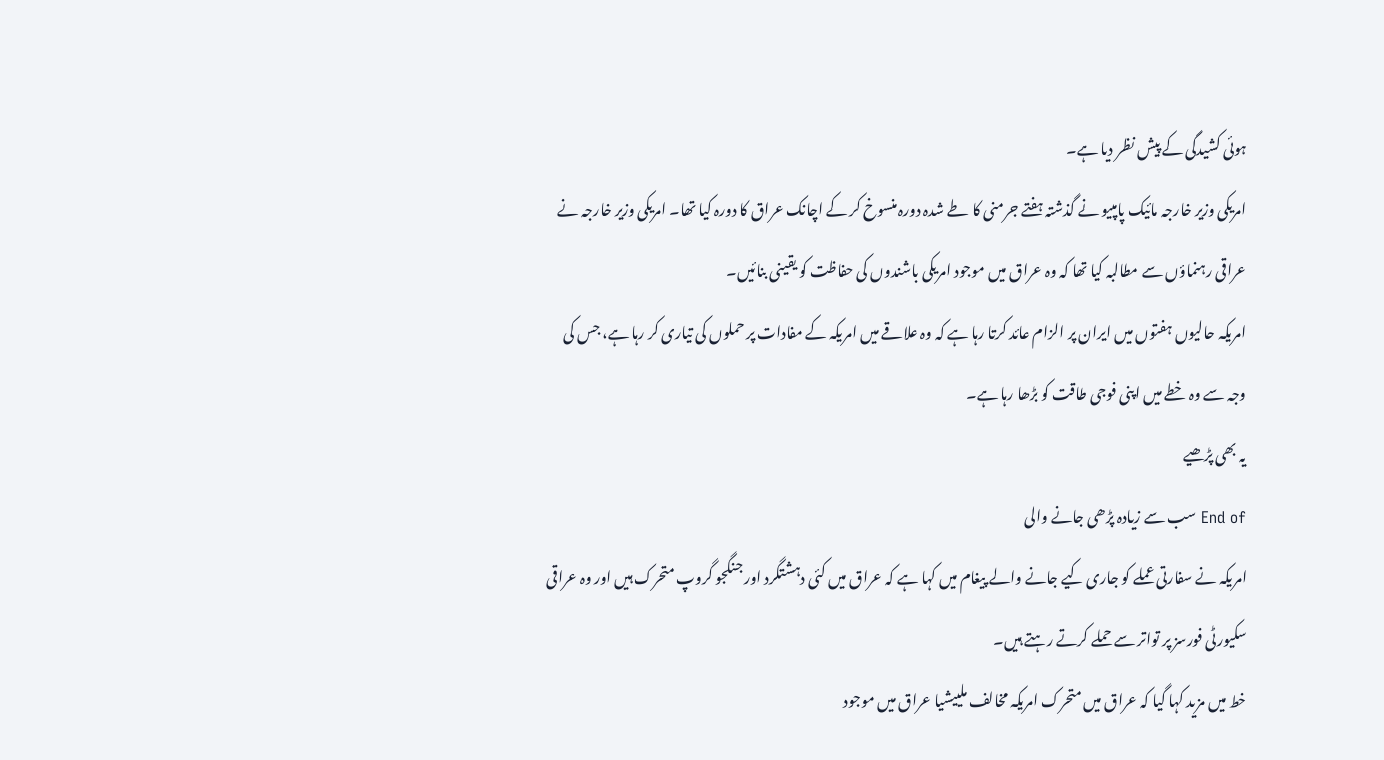ہوئی کشیدگی کے پیش نظر دیا ہے۔
امریکی وزیر خارجہ مائیک پامپیو نے گذشتہ ہفتے جرمنی کا طے شدہ دورہ منسوخ کر کے اچانک عراق کا دورہ کیا تھا۔ امریکی وزیر خارجہ نے عراقی رہنماؤں سے مطالبہ کیا تھا کہ وہ عراق میں موجود امریکی باشندوں کی حفاظت کو یقینی بنائیں۔
امریکہ حالیوں ہفتوں میں ایران پر الزام عائد کرتا رہا ہے کہ وہ علاقے میں امریکہ کے مفادات پر حملوں کی تیاری کر رہا ہے، جس کی وجہ سے وہ خطے میں اپنی فوجی طاقت کو بڑھا رہا ہے۔
یہ بھی پڑھیے
End of سب سے زیادہ پڑھی جانے والی
امریکہ نے سفارتی عملے کو جاری کیے جانے والے پیغام میں کہا ہے کہ عراق میں کئی دہشتگرد اور جنگجو گروپ متحرک ہیں اور وہ عراقی سکیورٹی فورسز پر تواتر سے حملے کرتے رہتے ہیں۔
خط میں مزید کہا گیا کہ عراق میں متحرک امریکہ مخالف ملییشیا عراق میں موجود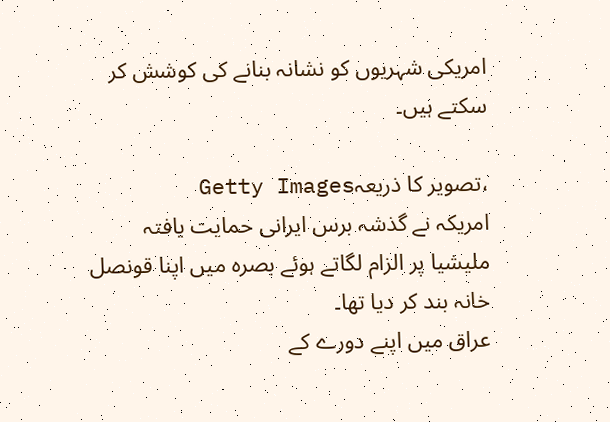امریکی شہریوں کو نشانہ بنانے کی کوشش کر سکتے ہیں۔

،تصویر کا ذریعہGetty Images
امریکہ نے گذشہ برس ایرانی حمایت یافتہ ملیشیا پر الزام لگاتے ہوئے بصرہ میں اپنا قونصل خانہ بند کر دیا تھا۔
عراق میں اپنے دورے کے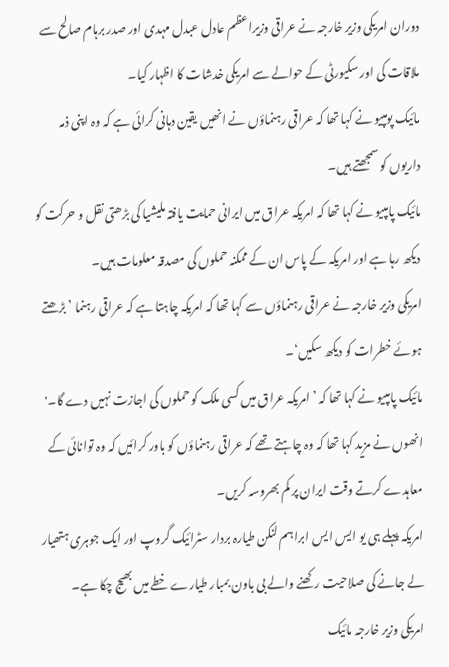دوران امریکی وزیر خارجہ نے عراقی وزیراعظم عادل عبدل مہدی اور صدر برہام صالح سے ملاقات کی اور سکیورٹی کے حوالے سے امریکی خدشات کا اظہار کیا۔
مائیک پومپیو نے کہا تھا کہ عراقی رہنماؤں نے انھیں یقین دہانی کرائی ہے کہ وہ اپنی ذمہ داریوں کو سمجھتے ہیں۔
مائیک پامپیو نے کہا تھا کہ امریکہ عراق میں ایرانی حمایت یافتہ ملیشیا کی بڑھتی نقل و حرکت کو دیکھ رہا ہے اور امریکہ کے پاس ان کے ممکنہ حملوں کی مصدقہ معلومات ہیں۔
امریکی وزیر خارجہ نے عراقی رہنماؤں سے کہا تھا کہ امریکہ چاہتا ہے کہ عراقی رہنما ’بڑھتے ہوئے خطرات کو دیکھ سکیں‘۔
مائیک پامپیو نے کہا تھا کہ ’امریکہ عراق میں کسی ملک کو حملوں کی اجازت نہیں دے گا۔'
انھوں نے مزید کہا تھا کہ وہ چاہتے تھے کہ عراقی رہنماؤں کو باور کرائیں کہ وہ توانائی کے معاہدے کرتے وقت ایران پر کم بھروسہ کریں۔
امریکہ پہلے ہی یو ایس ایس ابراہم لنکن طیارہ بردار سٹرائیک گروپ اور ایک جوہری ہتھیار لے جانے کی صلاحیت رکھنے والے بی باون بمبار طیارے خطے میں بھیج چکا ہے۔
امریکی وزیر خارجہ مائیک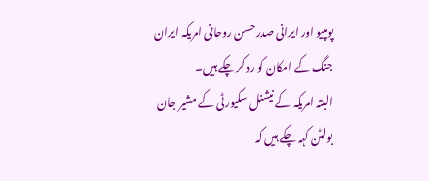پومپیو اور ایرانی صدر حسن روحانی امریکہ ایران جنگ کے امکان کو رد کر چکے ہیں۔
البتہ امریکہ کے نیشنل سکیورٹی کے مشیر جان بولٹن کہہ چکے ہیں کہ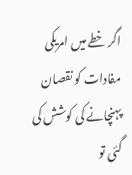اگر خطے میں امریکی مفادات کو نقصان پہنچانے کی کوشش کی گئی تو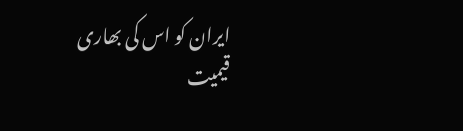ایران کو اس کی بھاری قیمیت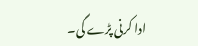ادا کرنی پڑے گی۔